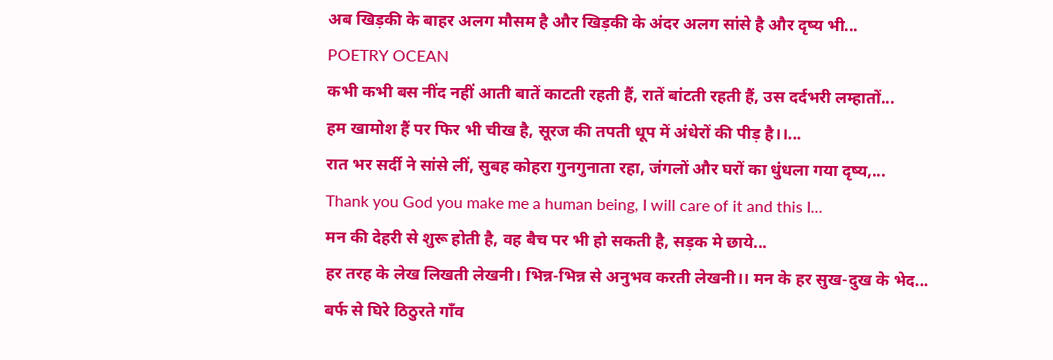अब खिड़की के बाहर अलग मौसम है और खिड़की के अंदर अलग सांसे है और दृष्य भी...
POETRY OCEAN
कभी कभी बस नींद नहीं आती बातें काटती रहती हैं, रातें बांटती रहती हैं, उस दर्दभरी लम्हातों...
हम खामोश हैं पर फिर भी चीख है, सूरज की तपती धूप में अंधेरों की पीड़ है।।...
रात भर सर्दी ने सांसे लीं, सुबह कोहरा गुनगुनाता रहा, जंगलों और घरों का धुंधला गया दृष्य,...
Thank you God you make me a human being, I will care of it and this I...
मन की देहरी से शुरू होती है, वह बैच पर भी हो सकती है, सड़क मे छाये...
हर तरह के लेख लिखती लेखनी। भिन्न-भिन्न से अनुभव करती लेखनी।। मन के हर सुख-दुख के भेद...
बर्फ से घिरे ठिठुरते गाँव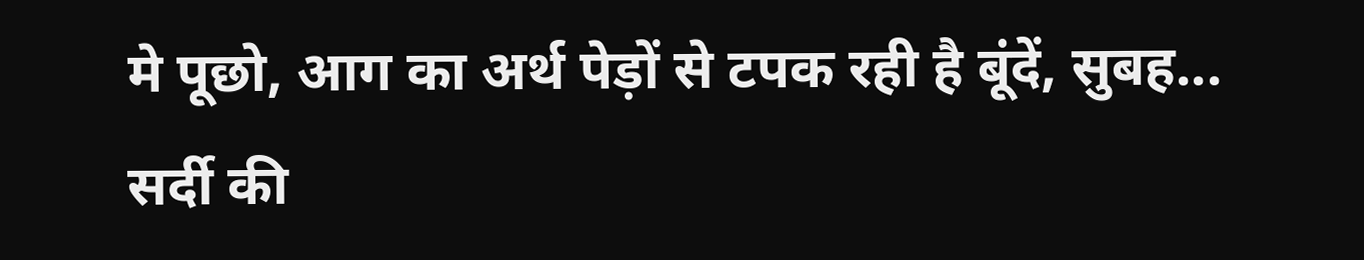मे पूछो, आग का अर्थ पेड़ों से टपक रही है बूंदें, सुबह...
सर्दी की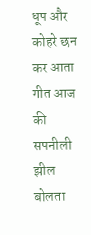धूप और कोहरे छन कर आता गीत आज की सपनीली झील बोलता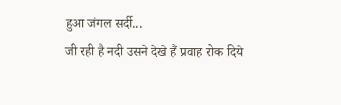हुआ जंगल सर्दी...
जी रही है नदी उसने देखे हैं प्रवाह रोक दिये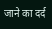जाने का दर्द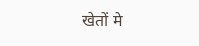खेतों मे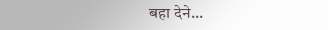बहा देने...